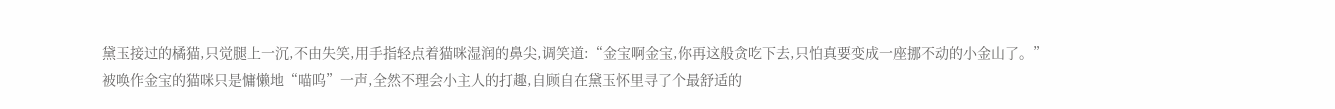黛玉接过的橘猫,只觉腿上一沉,不由失笑,用手指轻点着猫咪湿润的鼻尖,调笑道:“金宝啊金宝,你再这般贪吃下去,只怕真要变成一座挪不动的小金山了。”
被唤作金宝的猫咪只是慵懒地“喵呜”一声,全然不理会小主人的打趣,自顾自在黛玉怀里寻了个最舒适的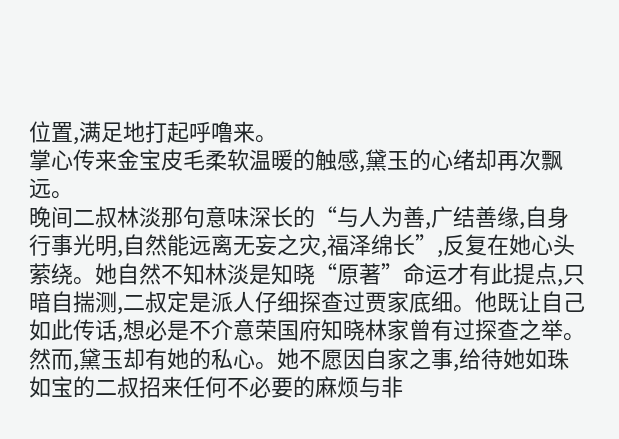位置,满足地打起呼噜来。
掌心传来金宝皮毛柔软温暖的触感,黛玉的心绪却再次飘远。
晚间二叔林淡那句意味深长的“与人为善,广结善缘,自身行事光明,自然能远离无妄之灾,福泽绵长”,反复在她心头萦绕。她自然不知林淡是知晓“原著”命运才有此提点,只暗自揣测,二叔定是派人仔细探查过贾家底细。他既让自己如此传话,想必是不介意荣国府知晓林家曾有过探查之举。
然而,黛玉却有她的私心。她不愿因自家之事,给待她如珠如宝的二叔招来任何不必要的麻烦与非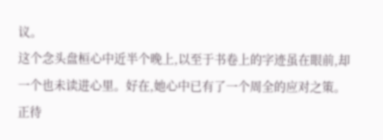议。
这个念头盘桓心中近半个晚上,以至于书卷上的字迹虽在眼前,却一个也未读进心里。好在,她心中已有了一个周全的应对之策。
正待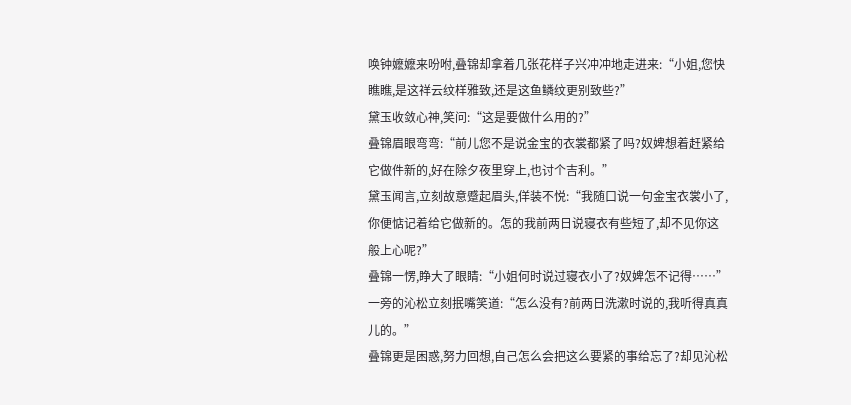唤钟嬷嬷来吩咐,叠锦却拿着几张花样子兴冲冲地走进来:“小姐,您快瞧瞧,是这祥云纹样雅致,还是这鱼鳞纹更别致些?”
黛玉收敛心神,笑问:“这是要做什么用的?”
叠锦眉眼弯弯:“前儿您不是说金宝的衣裳都紧了吗?奴婢想着赶紧给它做件新的,好在除夕夜里穿上,也讨个吉利。”
黛玉闻言,立刻故意蹙起眉头,佯装不悦:“我随口说一句金宝衣裳小了,你便惦记着给它做新的。怎的我前两日说寝衣有些短了,却不见你这般上心呢?”
叠锦一愣,睁大了眼睛:“小姐何时说过寝衣小了?奴婢怎不记得……”
一旁的沁松立刻抿嘴笑道:“怎么没有?前两日洗漱时说的,我听得真真儿的。”
叠锦更是困惑,努力回想,自己怎么会把这么要紧的事给忘了?却见沁松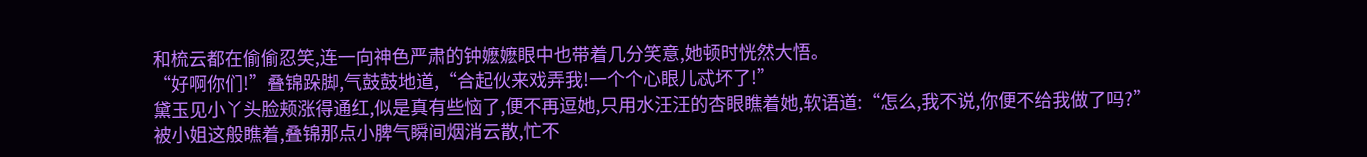和梳云都在偷偷忍笑,连一向神色严肃的钟嬷嬷眼中也带着几分笑意,她顿时恍然大悟。
“好啊你们!”叠锦跺脚,气鼓鼓地道,“合起伙来戏弄我!一个个心眼儿忒坏了!”
黛玉见小丫头脸颊涨得通红,似是真有些恼了,便不再逗她,只用水汪汪的杏眼瞧着她,软语道:“怎么,我不说,你便不给我做了吗?”
被小姐这般瞧着,叠锦那点小脾气瞬间烟消云散,忙不